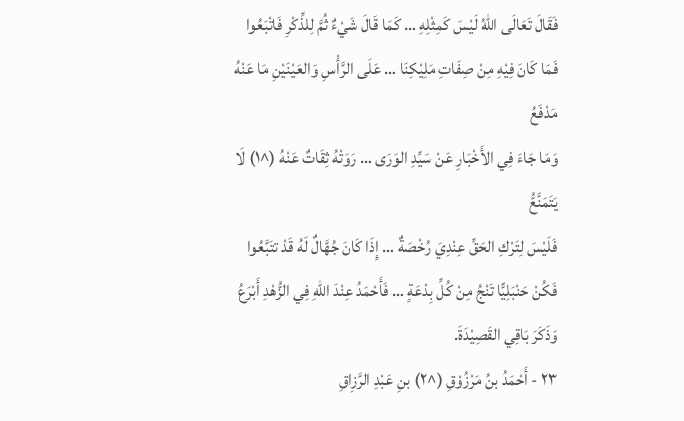فَقَالَ تَعَالَى اللهُ لَيْسَ كَمِثْلِهِ … كَمَا قَالَ شَيْءٌ ثُمَّ لِلذِّكْرِ فَاتْبَعُوا
فَمَا كَانَ فِيْهِ مِنْ صِفَاتِ مَلِيْكِنَا … عَلَى الرَّأْسِ وَالعَيْنَيْنِ مَا عَنْهُ مَدْفَعُ
وَمَا جَاءَ فِي الأَخْبَارِ عَنْ سَيِّدِ الوَرَى … رَوَتْهُ ثِقَاتٌ عَنْهُ (^١) لَا يَتَمَنَّعُّ
فَلَيْسَ لِتَرْكِ الحَقِّ عِنْدِيَ رُخْصَةٌ … إِذَا كَانَ جُهَّالٌ لَهُ قَدْ تتَبَّعُوا
فَكُنْ حَنْبَلِيًّا تَنْجُ مِنْ كُلِّ بِدْعَةٍ … فَأَحْمَدُ عِنْدَ اللهِ فِي الزُّهْدِ أَبْرَعُ
وَذَكَرَ بَاقِي القَصِيْدَةَ.
٢٣ - أَحْمَدُ بنُ مَرْزُوْقِ (^٢) بنِ عَبْدِ الرَّزِاقِ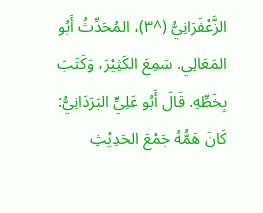الزَّعْفَرَانِيُّ (^٣)، المُحَدِّثُ أَبُو المَعَالِي. سَمِعَ الكَثِيْرَ، وَكَتَبَ بِخَطِّهِ. قَالَ أَبُو عَلِيٍّ البَرَدَانِيُّ: كَانَ هَمُّهُ جَمْعَ الحَدِيْثِ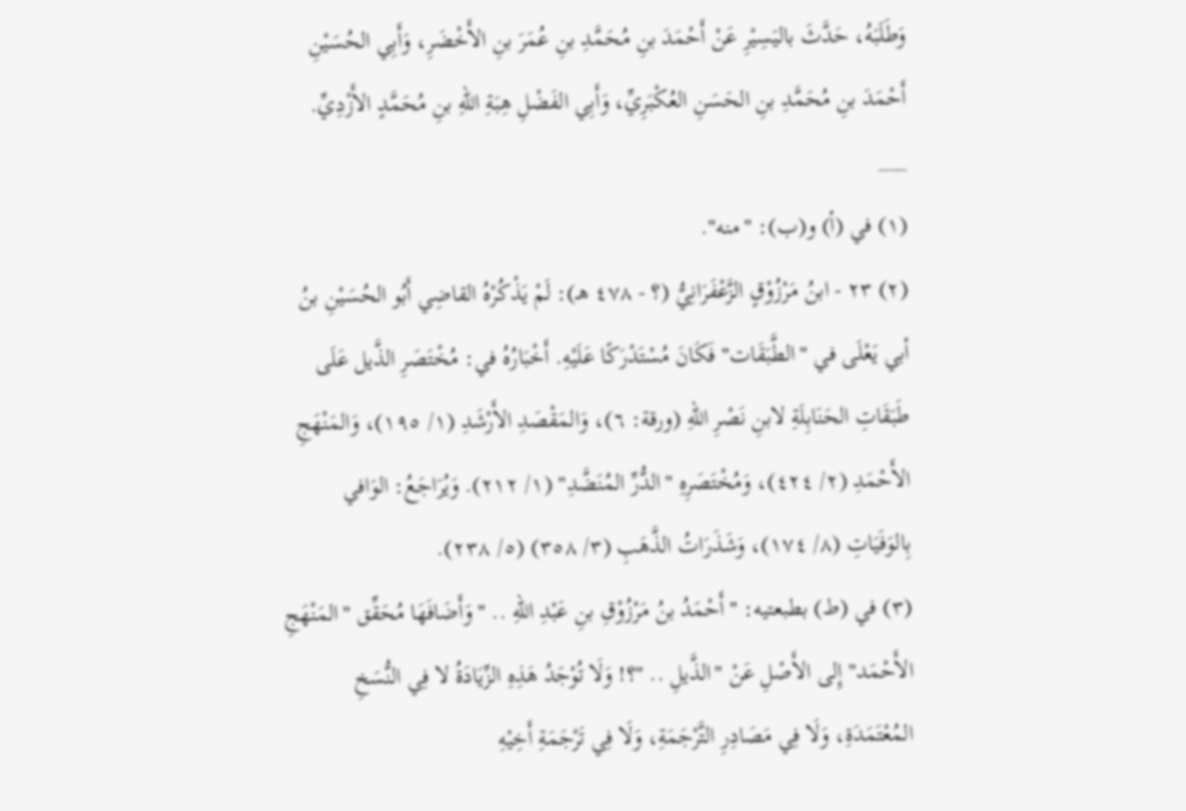وَطَلَبَهُ، حَدَّثَ باليَسِيْرِ عَنْ أَحْمَدَ بنِ مُحَمَّدِ بنِ عُمَرَ بنِ الأَخْضَرِ، وَأَبِي الحُسَيْنِ أَحْمَدَ بنِ مُحَمَّدِ بنِ الحَسَنِ العُكْبَرِيِّ، وَأَبِي الفَضْلِ هِبَةِ اللهِ بنِ مُحَمَّدٍ الأَزْدِيِّ.
___
(١) في (أ) و(ب): "منه".
(٢) ٢٣ - ابنُ مَرْزُوْقٍ الزَّعْفَرَانِيُّ (؟ - ٤٧٨ هـ): لَمْ يَذْكُرْهُ القاضِي أَبُو الحُسَيْنِ بنُ أبي يَعْلَى في "الطَّبَقَات" فَكَانَ مُسْتَدْرَكًا عَلَيْهِ. أَخْبَارُهُ في: مُخْتَصَرِ الذَّيل عَلَى طَبَقَاتِ الحَنَابِلَةِ لابنِ نَصْرِ اللهِ (ورقة: ٦)، وَالمَقْصَدِ الأَرْشَدِ (١/ ١٩٥)، وَالمَنْهَجِ الأَحْمَدِ (٢/ ٤٢٤)، وَمُخْتَصَرِهِ "الدُّرِّ المُنَضَّدِ" (١/ ٢١٢). وَيُرَاجَعُ: الوَافي بِالوَفَيَاتِ (٨/ ١٧٤)، وَشَذَرَاتُ الذَّهَبِ (٣/ ٣٥٨) (٥/ ٢٣٨).
(٣) في (ط) بطبعتيه: "أَحْمَدُ بنُ مَرْزُوْقِ بنِ عَبْدِ اللهِ .. " وَأَضَافَهَا مُحَقِّق "المَنْهَجِ الأَحْمَد" إِلى الأَصْلِ عَنْ "الذَّيلِ .. "؟! وَلَا تُوْجَدُ هَذِهِ الزِّيَادَةُ لا فِي النُّسَخِ المُعْتَمَدَةِ، وَلَا فِي مَصَادِرِ التَّرْجَمَةِ، وَلَا فِي تَرْجَمَةِ أَخِيْهِ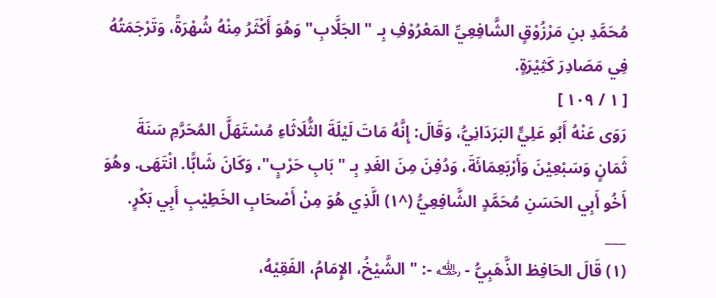مُحَمَّدِ بنِ مَرْزُوْقٍ الشَّافِعِيِّ المَعْرُوْفِ بِـ "الجَلَّابِ" وَهُوَ أَكْثَرُ مِنْهُ شُهْرَةً، وَتَرْجَمَتُهُ فِي مَصَادِرَ كَثِيْرَةٍ.
[ ١ / ١٠٩ ]
رَوَى عَنْهُ أَبُو عَلِيٍّ البَرَدَانِيُّ، وَقَالَ: إِنَّهُ مَاتَ لَيْلَةَ الثُّلَاثَاءِ مُسْتَهَلَّ المُحَرَّمِ سَنَةَ ثَمَانٍ وَسَبْعِيْنَ وَأَرْبَعِمَائَةَ، وَدُفِنَ مِنَ الغَدِ بِـ "بَابِ حَرْبٍ"، وَكَانَ شَابًّا. انْتَهَى. وهُوَ أَخُو أَبِي الحَسَنِ مُحَمَّدٍ الشَّافِعِيُّ (^١) الَّذِي هُوَ مِنْ أَصْحَابِ الخَطِيْبِ أَبِي بَكْرٍ.
___
(١) قَالَ الحَافِظ الذَّهَبِيُّ - ﵀ -: "الشَّيْخُ، الإِمَامُ، الفَقِيْهُ،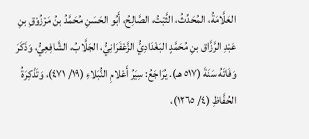العَلَّامَةُ، المُحَدِّثُ، الثَّبْتُ، الصَّالِحُ، أَبُو الحَسَنِ مُحَمَّدُ بنُ مَرْزُوْقِ بنِ عَبْدِ الرَّزَّاق بنِ مُحَمَّدٍ البَغْدَادِيُّ الزَّعْفَرَانِيُّ، الجَلَّابُ، الشَّافِعِيُّ، وَذَكَرَ وَفَاتَهُ سَنَةَ (٥١٧ هـ). يُرَاجَعُ: سِيَرُ أَعْلامِ النُّبَلاءِ (١٩/ ٤٧١)، وَتَذْكِرَةُ الحُفَّاظِ (٤/ ١٢٦٥)،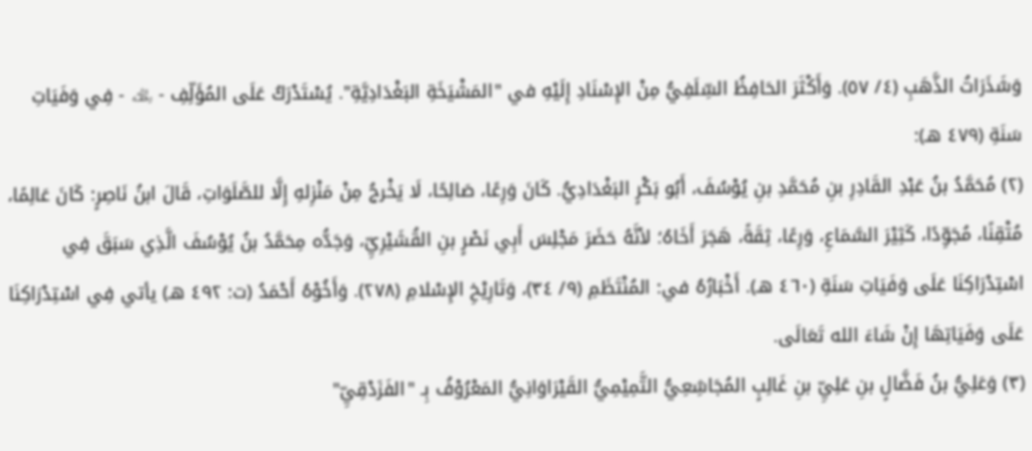وَشَذَرَاتُ الذَّهَبِ (٤/ ٥٧). وَأَكْثَرَ الحَافِظُ السِّلَفِيُّ مِنْ الإِسْنَادِ إِلَيْهِ في "المَشْيَخَةِ البَغْدَادِيَّةِ". يُسْتَدْرَكُ عَلَى المُؤَلِّفِ - ﵀ - فِي وَفَيَاتِ سَنَةِ (٤٧٩ هـ):
(٢) مُحَمَّدُ بنُ عَبْدِ القَادِرِ بنِ مُحَمَّدِ بنِ يُوْسُفَ، أَبُو بَكْرٍ البَغْدَادِيُّ. كَانَ وَرِعًا، صَالِحًا، لَا يَخْرجُ مِنْ مَنْزِلهِ إِلَّا للصَّلَوَاتِ، قَالَ ابنُ نَاصِرٍ: كَانَ عَالِمًا، مُتْقِنًا، مُجَوِّدًا، كَثِيْرَ السَّمَاعِ، وَرِعًا، ثِقَةً، هَجَرَ أَخَاهُ؛ لأنَّهُ حَضَرَ مَجْلِسَ أَبِي نَصْرٍ بنِ القُشَيْرِيِّ، وَجَدُّه مِحَمَّدُ بنُ يُوْسُفَ الَّذِي سَبَقَ فِي اسْتِدْرَاكِنَا عَلَى وَفَيَاتِ سَنَةِ (٤٦٠ هـ). أَخْبَارُهُ في: المُنْتَظَمِ (٩/ ٣٤)، وَتَارِيْخِ الإِسْلامِ (٢٧٨). وَأَخُوْهُ أَحْمَدُ (ت: ٤٩٢ هـ) يأتي فِي اسْتِدْرَاكِنَا عَلَى وَفَيَاتِهَا إِنْ شَاءَ الله تَعَالَى.
(٣) وَعَلِيُّ بنُ فَضَّالٍ بنِ عَلِيِّ بنِ غَالِبٍ المُجَاشِعِيُّ التَّمِيْمِيُّ القَيْرَاوَانِيُّ المَعْرُوْفُ بِـ "الفَزَدْقِيِّ"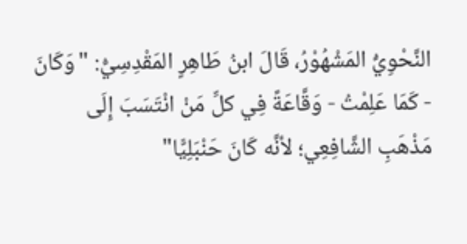النَّحْوِيُّ المَشْهُوْرُ، قَالَ ابنُ طَاهِرٍ المَقْدِسِيُّ: "وَكَانَ - كَمَا عَلِمْتُ - وَقَّاعَةً فِي كلِّ مَنْ انْتَسَبَ إِلَى مَذْهَبِ الشَّافِعِي؛ لأنَّه كَانَ حَنْبَلِيًّا"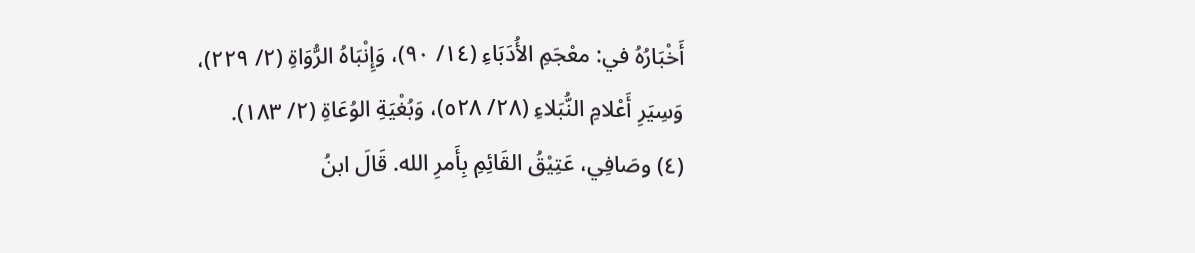أَخْبَارُهُ في: معْجَمِ الأُدَبَاءِ (١٤/ ٩٠)، وَإِنْبَاهُ الرُّوَاةِ (٢/ ٢٢٩)، وَسِيَرِ أَعْلامِ النُّبَلاءِ (٢٨/ ٥٢٨)، وَبُغْيَةِ الوُعَاةِ (٢/ ١٨٣).
(٤) وصَافِي، عَتِيْقُ القَائِمِ بِأَمرِ الله. قَالَ ابنُ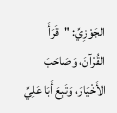الجَوْزِيِّ: "قَرَأَ القُرْآنَ، وَصَاحَبَ الأَخْيَارَ، وَتَبِعَ أَبَا عَلِيِّ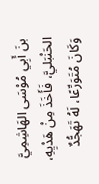بنَ أَبِي مُوْسَى الهَاشِمِيَّ الحَنْبَليَّ، فَأَخَذَ مِنْ هَدْيِهِ، وَكَانَ مُتَوَرِّعًا، لَهُ تَهَجُّدٌ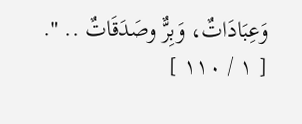وَعِبَادَاتٌ، وَبِرٌّ وصَدَقَاتٌ .. ".
[ ١ / ١١٠ ]